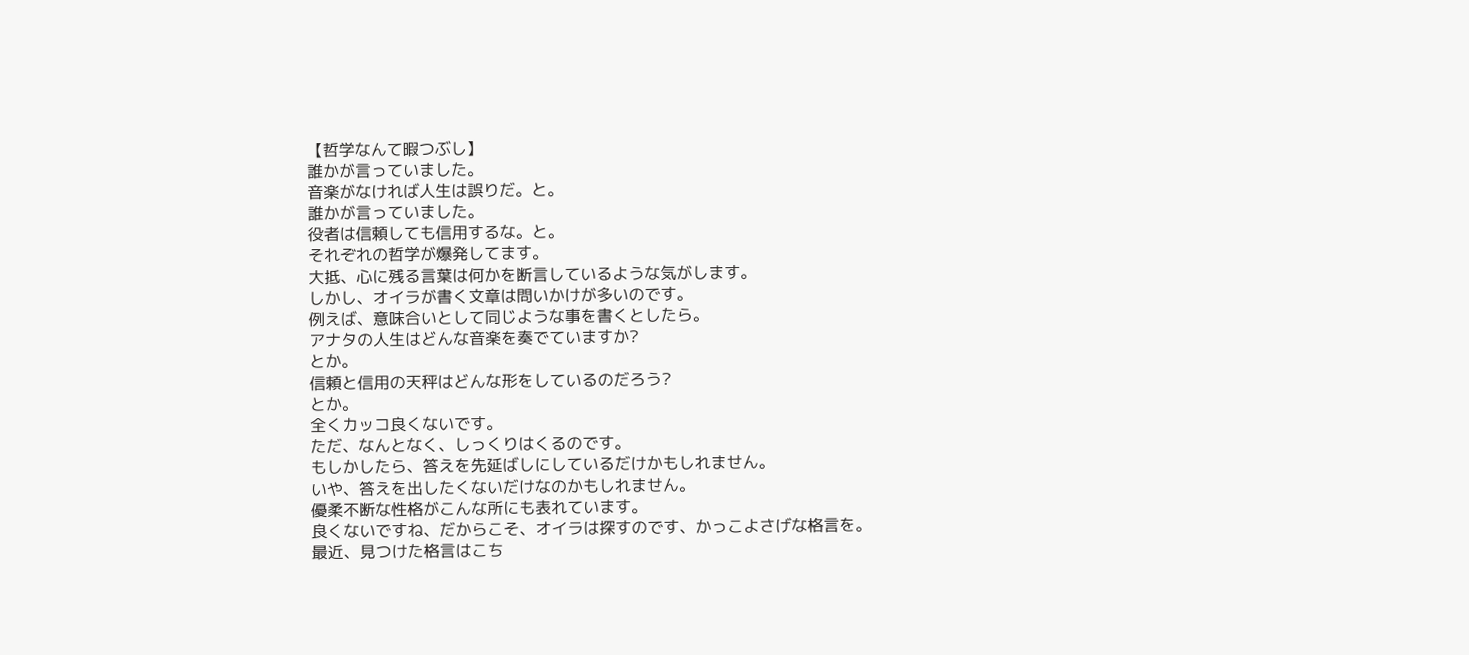【哲学なんて暇つぶし】
誰かが言っていました。
音楽がなければ人生は誤りだ。と。
誰かが言っていました。
役者は信頼しても信用するな。と。
それぞれの哲学が爆発してます。
大抵、心に残る言葉は何かを断言しているような気がします。
しかし、オイラが書く文章は問いかけが多いのです。
例えば、意味合いとして同じような事を書くとしたら。
アナタの人生はどんな音楽を奏でていますか?
とか。
信頼と信用の天秤はどんな形をしているのだろう?
とか。
全くカッコ良くないです。
ただ、なんとなく、しっくりはくるのです。
もしかしたら、答えを先延ばしにしているだけかもしれません。
いや、答えを出したくないだけなのかもしれません。
優柔不断な性格がこんな所にも表れています。
良くないですね、だからこそ、オイラは探すのです、かっこよさげな格言を。
最近、見つけた格言はこち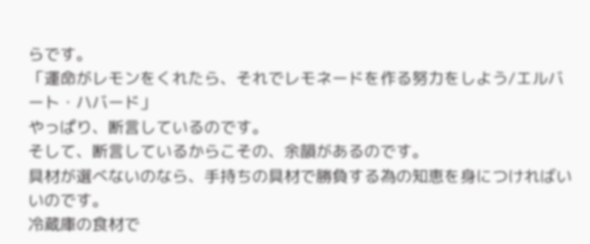らです。
「運命がレモンをくれたら、それでレモネードを作る努力をしよう/エルバート・ハバード」
やっぱり、断言しているのです。
そして、断言しているからこその、余韻があるのです。
具材が選べないのなら、手持ちの具材で勝負する為の知恵を身につければいいのです。
冷蔵庫の食材で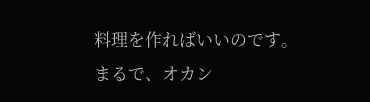料理を作ればいいのです。
まるで、オカン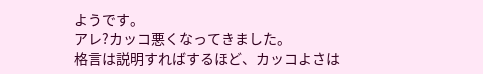ようです。
アレ?カッコ悪くなってきました。
格言は説明すればするほど、カッコよさは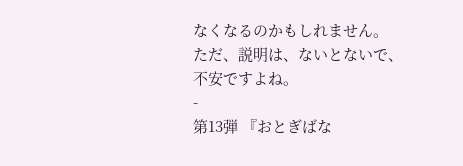なくなるのかもしれません。
ただ、説明は、ないとないで、不安ですよね。
-
第13弾 『おとぎばな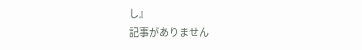し』
記事がありません